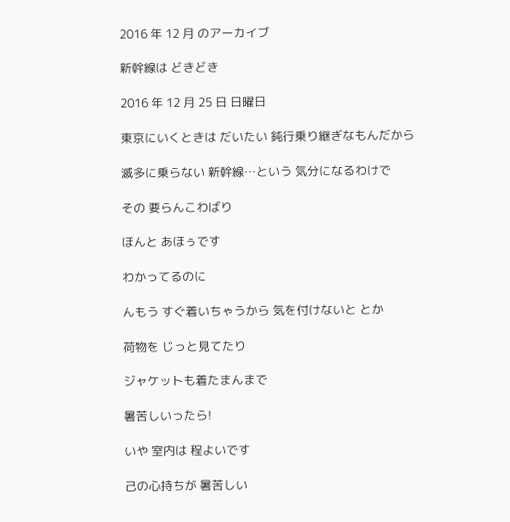2016 年 12 月 のアーカイブ

新幹線は どきどき

2016 年 12 月 25 日 日曜日

東京にいくときは だいたい 鈍行乗り継ぎなもんだから

滅多に乗らない 新幹線…という 気分になるわけで

その 要らんこわばり

ほんと あほぅです

わかってるのに

んもう すぐ着いちゃうから 気を付けないと とか

荷物を じっと見てたり

ジャケットも着たまんまで

暑苦しいったら!

いや 室内は 程よいです

己の心持ちが 暑苦しい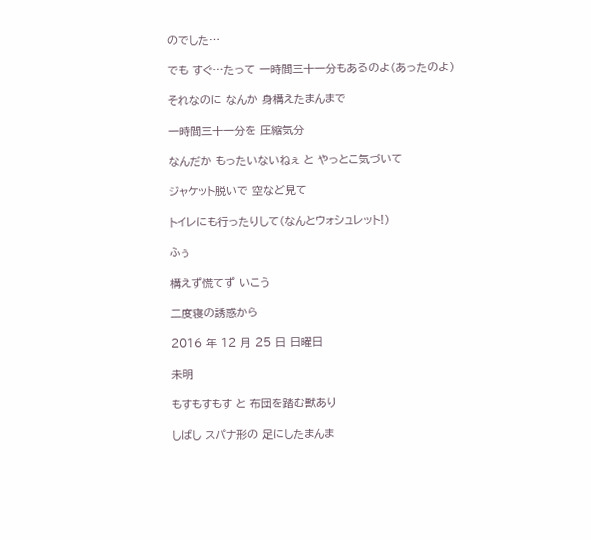のでした…

でも すぐ…たって 一時間三十一分もあるのよ(あったのよ)

それなのに なんか 身構えたまんまで

一時間三十一分を 圧縮気分

なんだか もったいないねぇ と やっとこ気づいて

ジャケット脱いで 空など見て

トイレにも行ったりして(なんとウォシュレット!)

ふぅ

構えず慌てず いこう

二度寝の誘惑から

2016 年 12 月 25 日 日曜日

未明

もすもすもす と 布団を踏む獣あり

しばし スパナ形の 足にしたまんま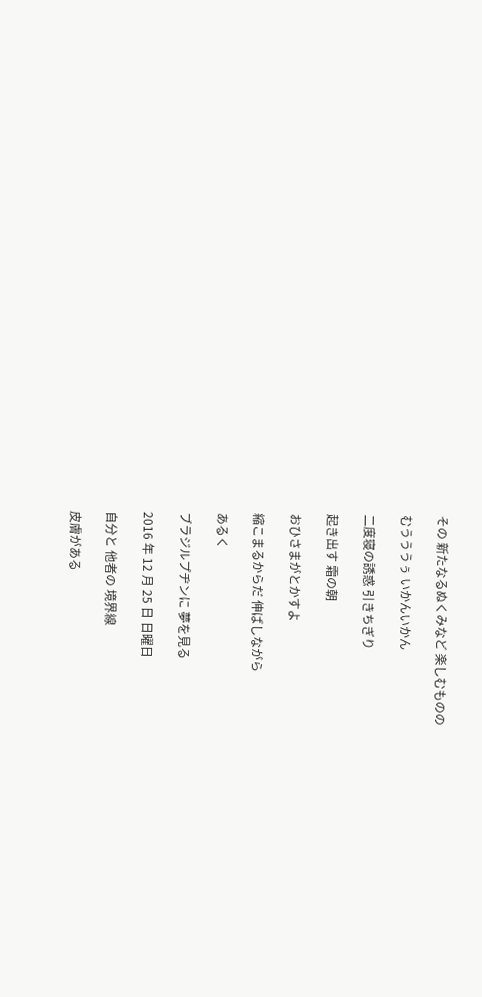その 新たなるぬくみなど 楽しむものの

むうううぅ いかんいかん

二度寝の誘惑 引きちぎり

起き出す 霜の朝

おひさまがとかすよ

縮こまるからだ 伸ばしながら

あるく

ブラジルプヂンに 夢を見る

2016 年 12 月 25 日 日曜日

自分と 他者の 境界線

皮膚がある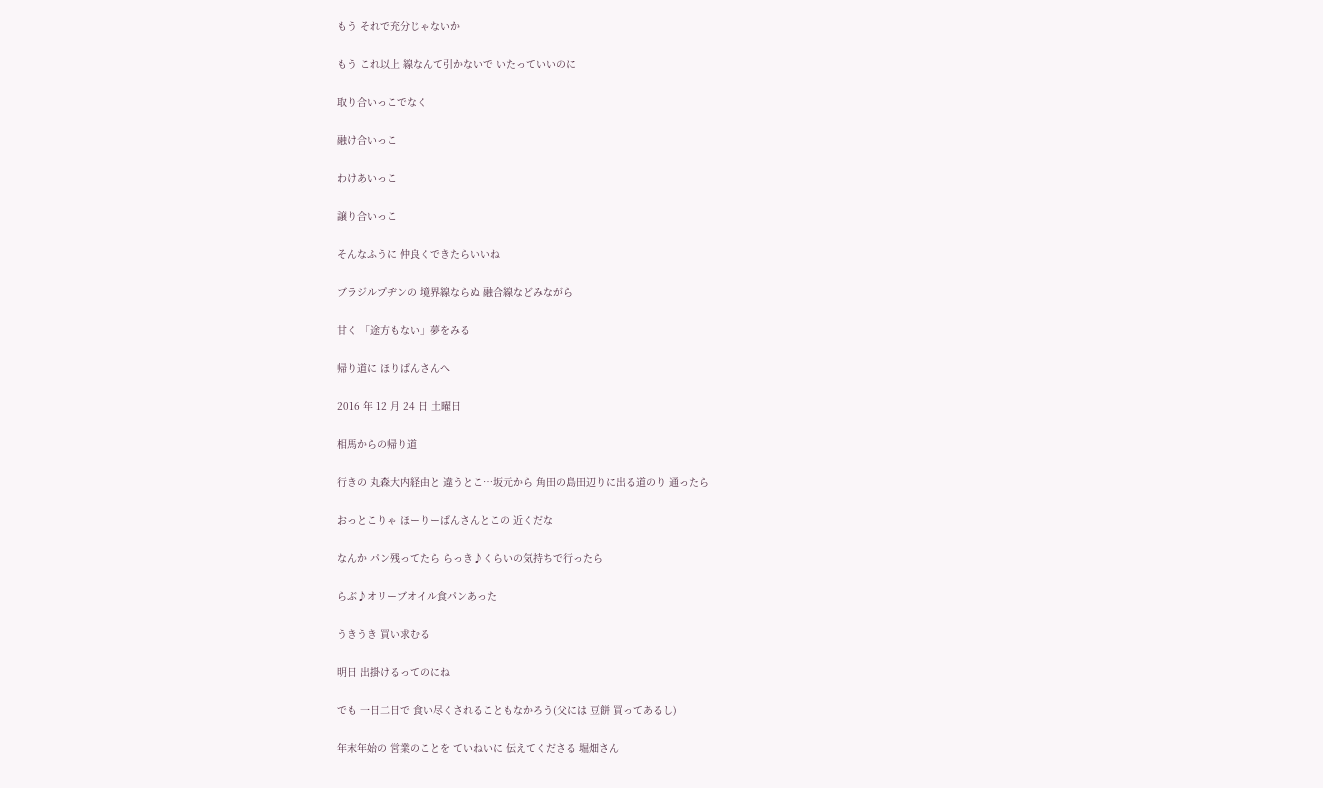もう それで充分じゃないか

もう これ以上 線なんて引かないで いたっていいのに

取り合いっこでなく

融け合いっこ

わけあいっこ

譲り合いっこ

そんなふうに 仲良くできたらいいね

ブラジルプヂンの 境界線ならぬ 融合線などみながら

甘く 「途方もない」夢をみる

帰り道に ほりぱんさんへ

2016 年 12 月 24 日 土曜日

相馬からの帰り道

行きの 丸森大内経由と 違うとこ…坂元から 角田の島田辺りに出る道のり 通ったら

おっとこりゃ ほーりーぱんさんとこの 近くだな

なんか パン残ってたら らっき♪くらいの気持ちで行ったら

らぶ♪オリーブオイル食パンあった

うきうき 買い求むる

明日 出掛けるってのにね

でも 一日二日で 食い尽くされることもなかろう(父には 豆餅 買ってあるし)

年末年始の 営業のことを ていねいに 伝えてくださる 堀畑さん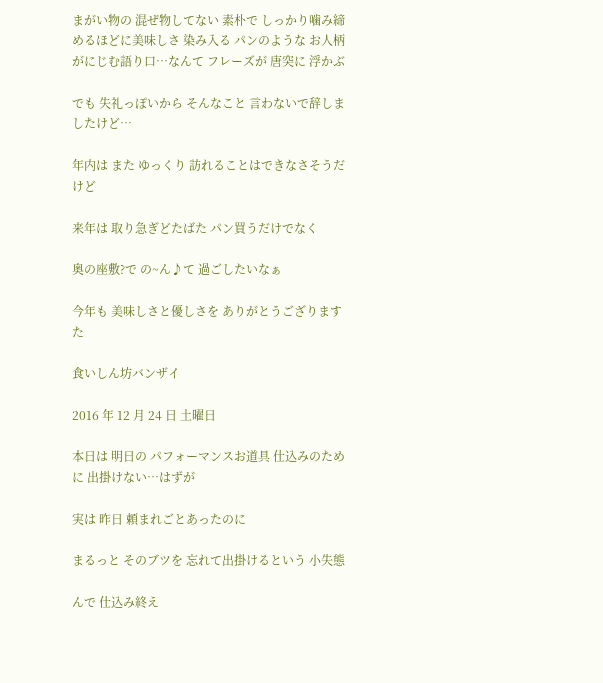まがい物の 混ぜ物してない 素朴で しっかり噛み締めるほどに美味しさ 染み入る パンのような お人柄がにじむ語り口…なんて フレーズが 唐突に 浮かぶ

でも 失礼っぽいから そんなこと 言わないで辞しましたけど…

年内は また ゆっくり 訪れることはできなさそうだけど

来年は 取り急ぎどたばた パン買うだけでなく

奥の座敷?で の~ん♪て 過ごしたいなぁ

今年も 美味しさと優しさを ありがとうござりますた

食いしん坊バンザイ

2016 年 12 月 24 日 土曜日

本日は 明日の パフォーマンスお道具 仕込みのために 出掛けない…はずが

実は 昨日 頼まれごとあったのに

まるっと そのブツを 忘れて出掛けるという 小失態

んで 仕込み終え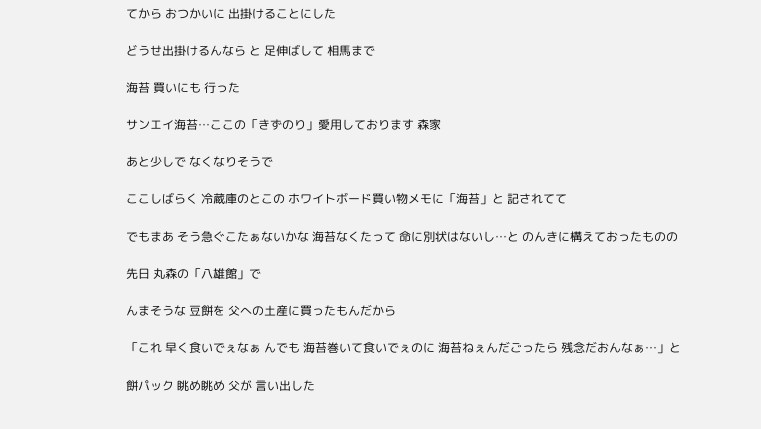てから おつかいに 出掛けることにした

どうせ出掛けるんなら と 足伸ばして 相馬まで

海苔 買いにも 行った

サンエイ海苔…ここの「きずのり」愛用しております 森家

あと少しで なくなりそうで

ここしばらく 冷蔵庫のとこの ホワイトボード買い物メモに「海苔」と 記されてて

でもまあ そう急ぐこたぁないかな 海苔なくたって 命に別状はないし…と のんきに構えておったものの

先日 丸森の「八雄館」で

んまそうな 豆餅を 父への土産に買ったもんだから

「これ 早く食いでぇなぁ んでも 海苔巻いて食いでぇのに 海苔ねぇんだごったら 残念だおんなぁ…」と

餅パック 眺め眺め 父が 言い出した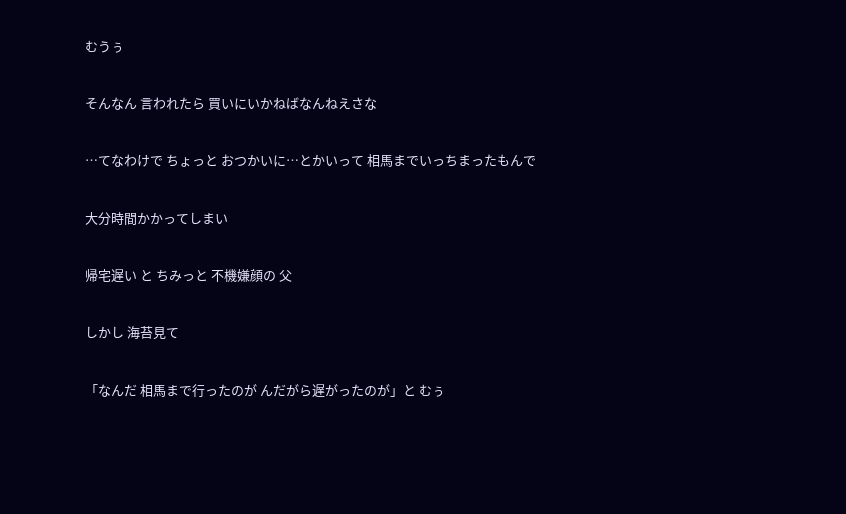むうぅ

そんなん 言われたら 買いにいかねばなんねえさな

…てなわけで ちょっと おつかいに…とかいって 相馬までいっちまったもんで

大分時間かかってしまい

帰宅遅い と ちみっと 不機嫌顔の 父

しかし 海苔見て

「なんだ 相馬まで行ったのが んだがら遅がったのが」と むぅ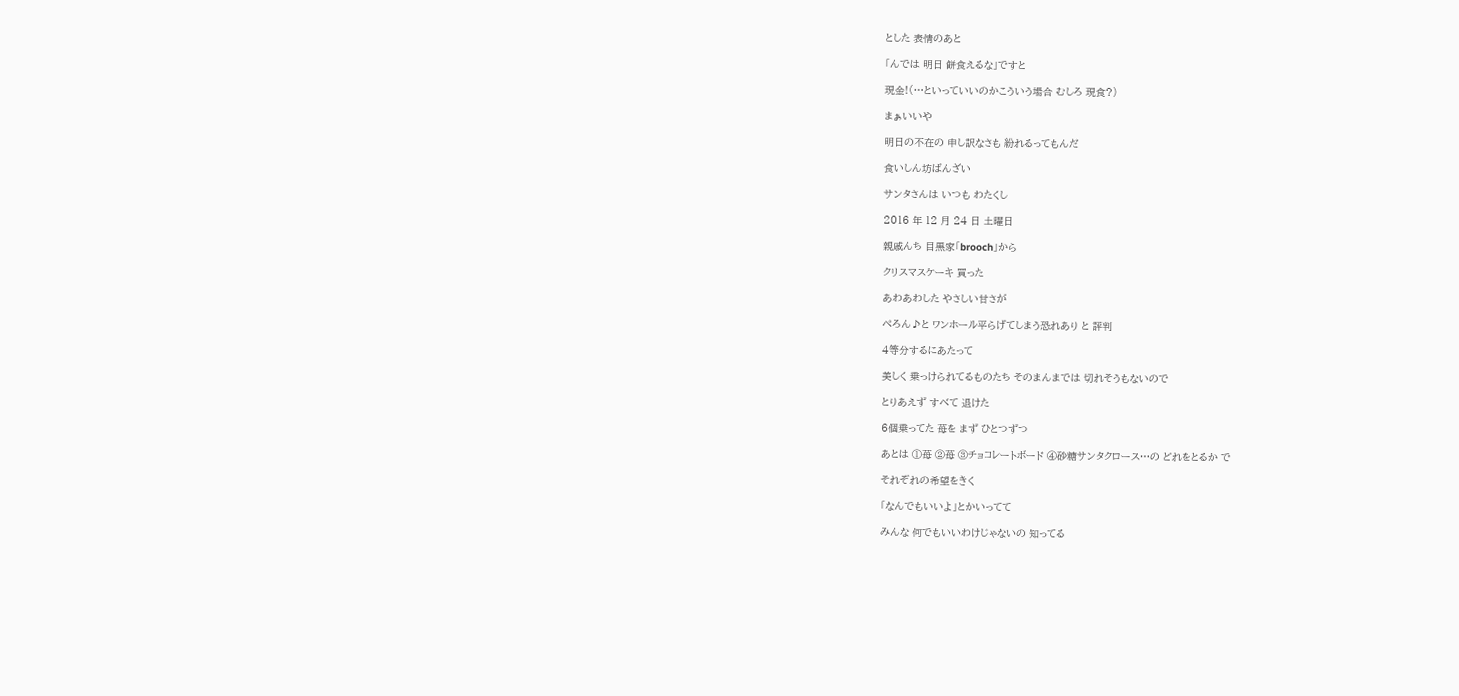とした 表情のあと

「んでは 明日 餅食えるな」ですと

現金!(…といっていいのかこういう場合 むしろ 現食?)

まぁいいや

明日の不在の 申し訳なさも 紛れるってもんだ

食いしん坊ばんざい

サンタさんは いつも わたくし

2016 年 12 月 24 日 土曜日

親戚んち 目黒家「brooch」から

クリスマスケーキ 買った

あわあわした やさしい甘さが

ぺろん♪と ワンホール平らげてしまう恐れあり と 評判

4等分するにあたって

美しく 乗っけられてるものたち そのまんまでは 切れそうもないので

とりあえず すべて 退けた

6個乗ってた 苺を まず ひとつずつ

あとは ①苺 ②苺 ③チョコレートボード ④砂糖サンタクロース…の どれをとるか で

それぞれの希望をきく

「なんでもいいよ」とかいってて

みんな 何でもいいわけじゃないの 知ってる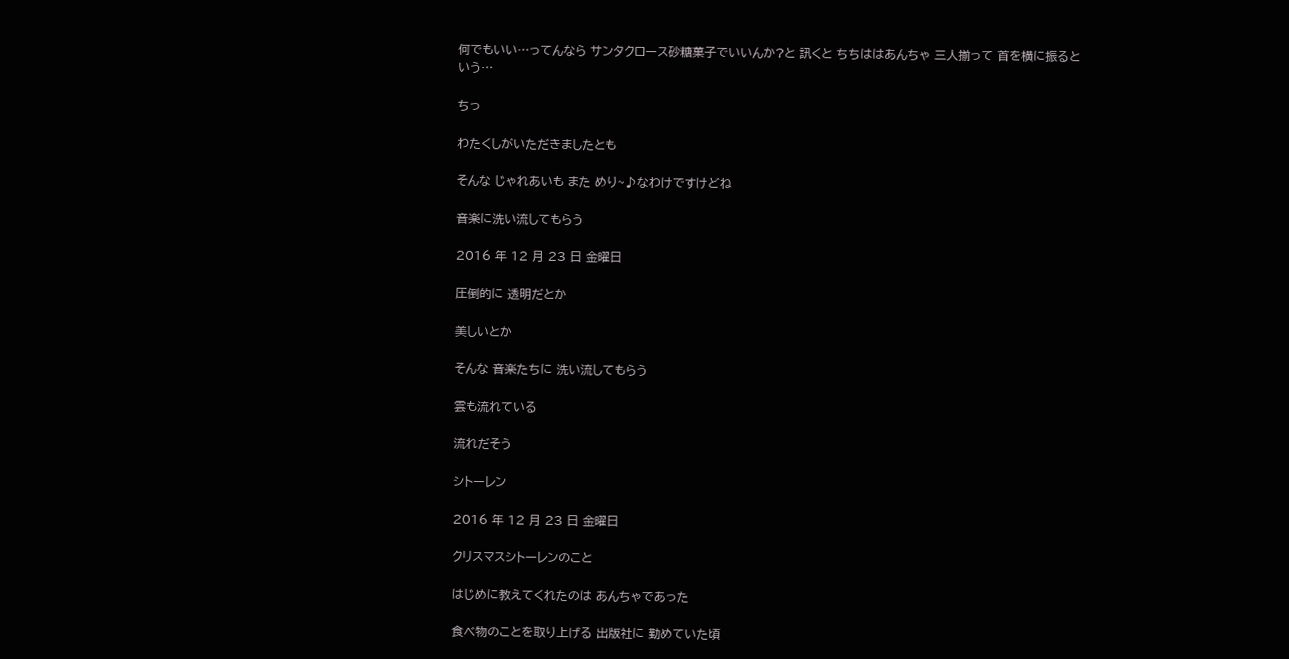何でもいい…ってんなら サンタクロース砂糖菓子でいいんか?と 訊くと ちちははあんちゃ 三人揃って 首を横に振るという…

ちっ

わたくしがいただきましたとも

そんな じゃれあいも また めり~♪なわけですけどね

音楽に洗い流してもらう

2016 年 12 月 23 日 金曜日

圧倒的に 透明だとか

美しいとか

そんな 音楽たちに 洗い流してもらう

雲も流れている

流れだそう

シトーレン

2016 年 12 月 23 日 金曜日

クリスマスシトーレンのこと

はじめに教えてくれたのは あんちゃであった

食べ物のことを取り上げる 出版社に 勤めていた頃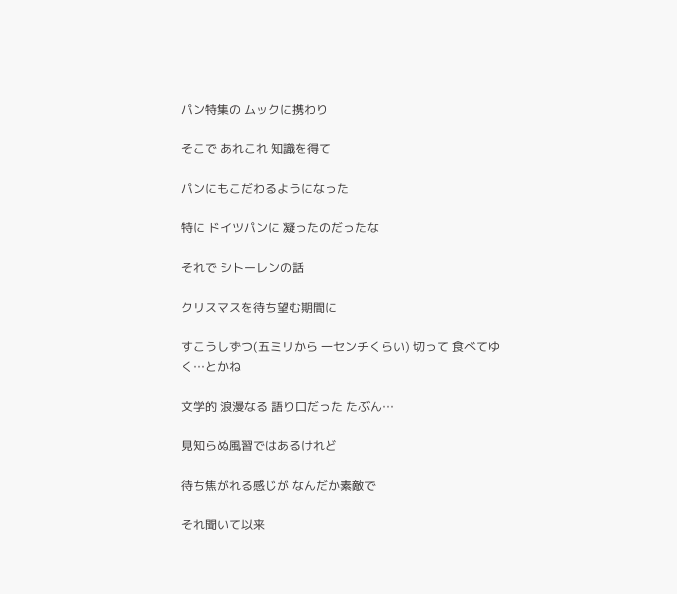パン特集の ムックに携わり

そこで あれこれ 知識を得て

パンにもこだわるようになった

特に ドイツパンに 凝ったのだったな

それで シトーレンの話

クリスマスを待ち望む期間に

すこうしずつ(五ミリから 一センチくらい) 切って 食べてゆく…とかね

文学的 浪漫なる 語り口だった たぶん…

見知らぬ風習ではあるけれど

待ち焦がれる感じが なんだか素敵で

それ聞いて以来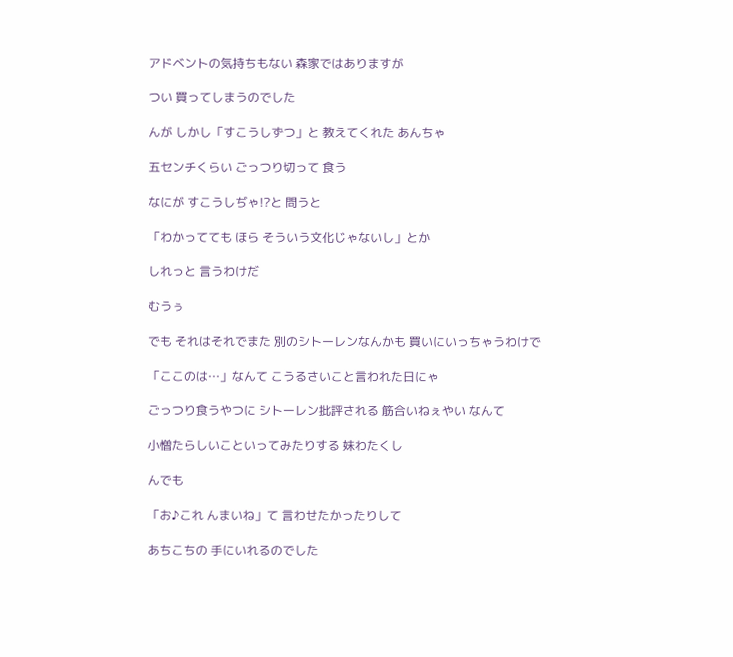アドベントの気持ちもない 森家ではありますが

つい 買ってしまうのでした

んが しかし「すこうしずつ」と 教えてくれた あんちゃ

五センチくらい ごっつり切って 食う

なにが すこうしぢゃ!?と 問うと

「わかってても ほら そういう文化じゃないし」とか

しれっと 言うわけだ

むうぅ

でも それはそれでまた 別のシトーレンなんかも 買いにいっちゃうわけで

「ここのは…」なんて こうるさいこと言われた日にゃ

ごっつり食うやつに シトーレン批評される 筋合いねぇやい なんて

小憎たらしいこといってみたりする 妹わたくし

んでも

「お♪これ んまいね」て 言わせたかったりして

あちこちの 手にいれるのでした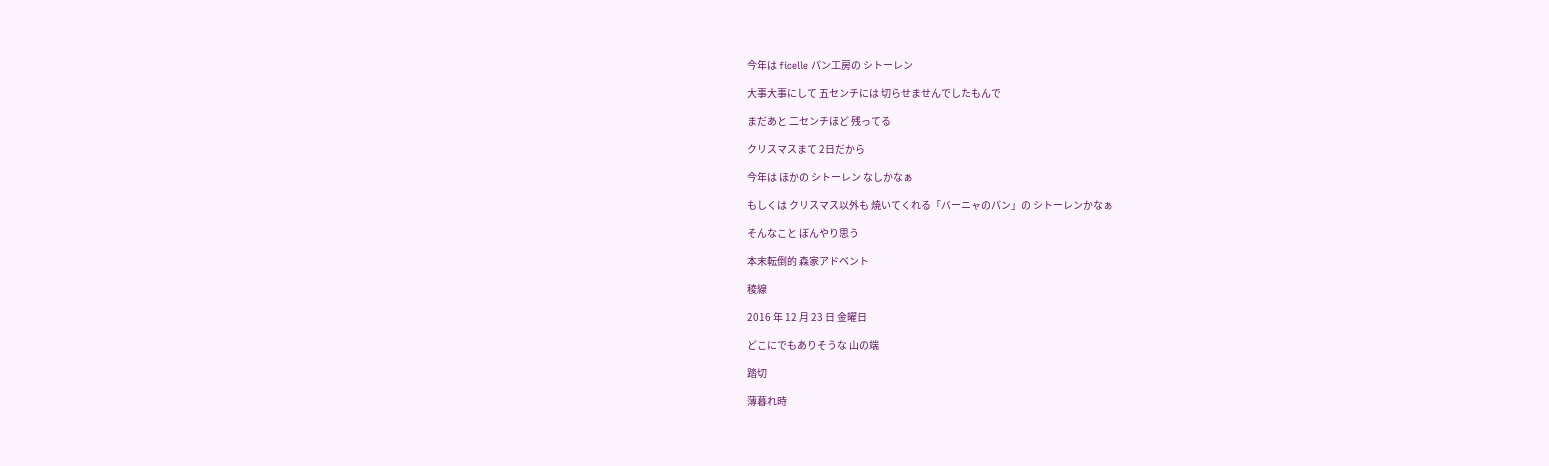今年は ficelle パン工房の シトーレン

大事大事にして 五センチには 切らせませんでしたもんで

まだあと 二センチほど 残ってる

クリスマスまて 2日だから

今年は ほかの シトーレン なしかなぁ

もしくは クリスマス以外も 焼いてくれる「バーニャのパン」の シトーレンかなぁ

そんなこと ぼんやり思う

本末転倒的 森家アドベント

稜線

2016 年 12 月 23 日 金曜日

どこにでもありそうな 山の端

踏切

薄暮れ時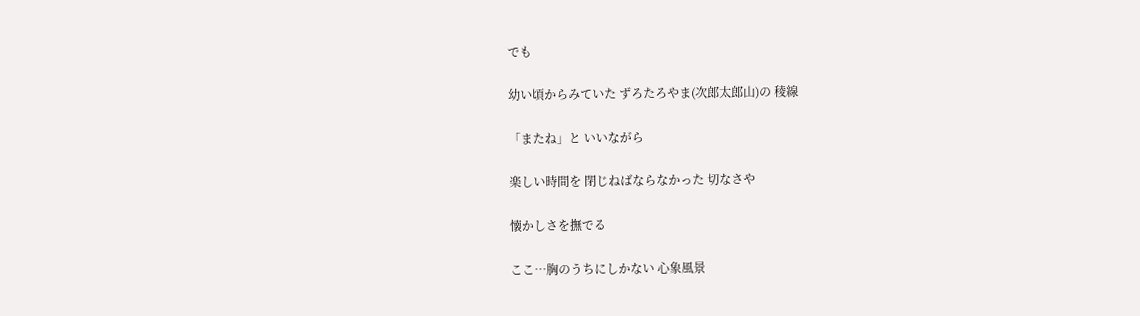でも

幼い頃からみていた ずろたろやま(次郎太郎山)の 稜線

「またね」と いいながら

楽しい時間を 閉じねばならなかった 切なさや

懐かしさを撫でる

ここ…胸のうちにしかない 心象風景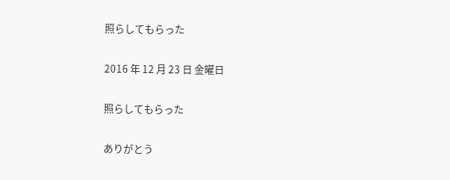照らしてもらった

2016 年 12 月 23 日 金曜日

照らしてもらった

ありがとう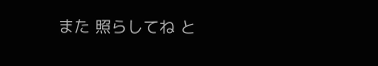また 照らしてね と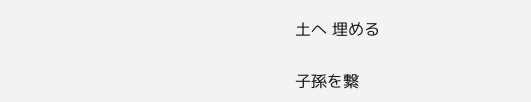土へ 埋める

子孫を繋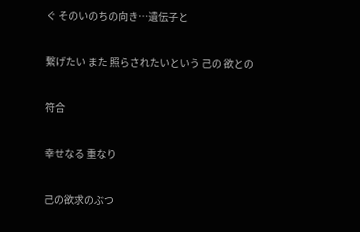ぐ そのいのちの向き…遺伝子と

繋げたい また 照らされたいという 己の 欲との

符合

幸せなる 重なり

己の欲求のぶつ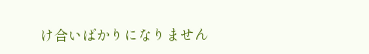け合いばかりになりません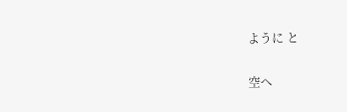ように と

空へ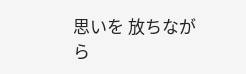思いを 放ちながら